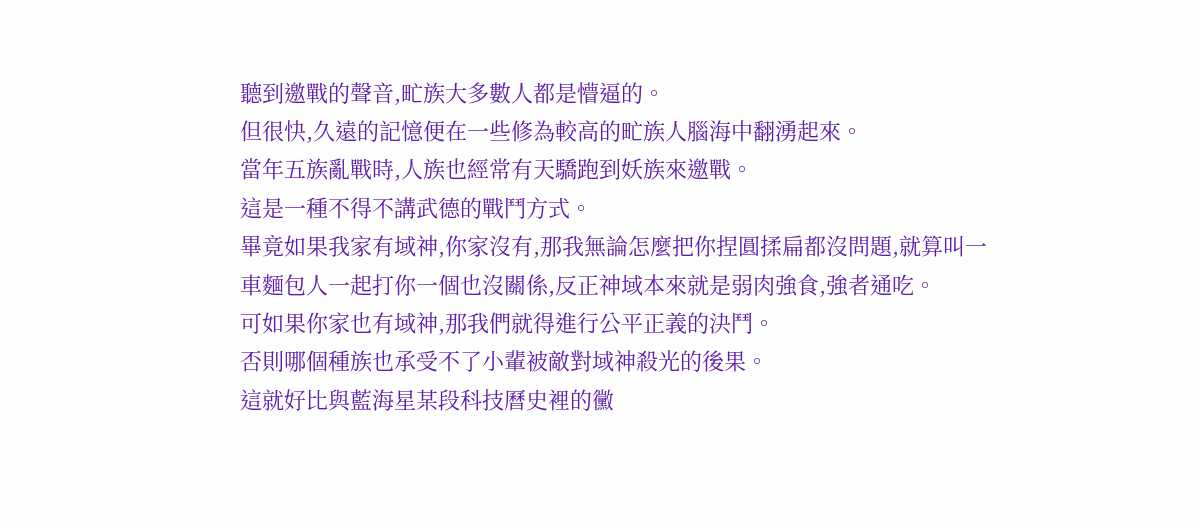聽到邀戰的聲音,甿族大多數人都是懵逼的。
但很快,久遠的記憶便在一些修為較高的甿族人腦海中翻湧起來。
當年五族亂戰時,人族也經常有天驕跑到妖族來邀戰。
這是一種不得不講武德的戰鬥方式。
畢竟如果我家有域神,你家沒有,那我無論怎麼把你捏圓揉扁都沒問題,就算叫一車麵包人一起打你一個也沒關係,反正神域本來就是弱肉強食,強者通吃。
可如果你家也有域神,那我們就得進行公平正義的決鬥。
否則哪個種族也承受不了小輩被敵對域神殺光的後果。
這就好比與藍海星某段科技曆史裡的黴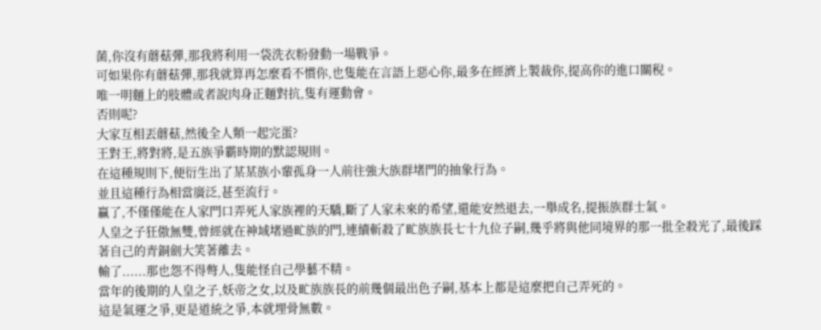菌,你沒有蘑菇彈,那我將利用一袋洗衣粉發動一場戰爭。
可如果你有蘑菇彈,那我就算再怎麼看不慣你,也隻能在言語上惡心你,最多在經濟上製裁你,提高你的進口關稅。
唯一明麵上的肢體或者說肉身正麵對抗,隻有運動會。
否則呢?
大家互相丟蘑菇,然後全人類一起完蛋?
王對王,將對將,是五族爭霸時期的默認規則。
在這種規則下,便衍生出了某某族小輩孤身一人前往強大族群堵門的抽象行為。
並且這種行為相當廣泛,甚至流行。
贏了,不僅僅能在人家門口弄死人家族裡的天驕,斷了人家未來的希望,還能安然退去,一舉成名,提振族群士氣。
人皇之子狂傲無雙,曾經就在神域堵過甿族的門,連續斬殺了甿族族長七十九位子嗣,幾乎將與他同境界的那一批全殺光了,最後踩著自己的青銅劍大笑著離去。
輸了......那也怨不得彆人,隻能怪自己學藝不精。
當年的後期的人皇之子,妖帝之女,以及甿族族長的前幾個最出色子嗣,基本上都是這麼把自己弄死的。
這是氣運之爭,更是道統之爭,本就埋骨無數。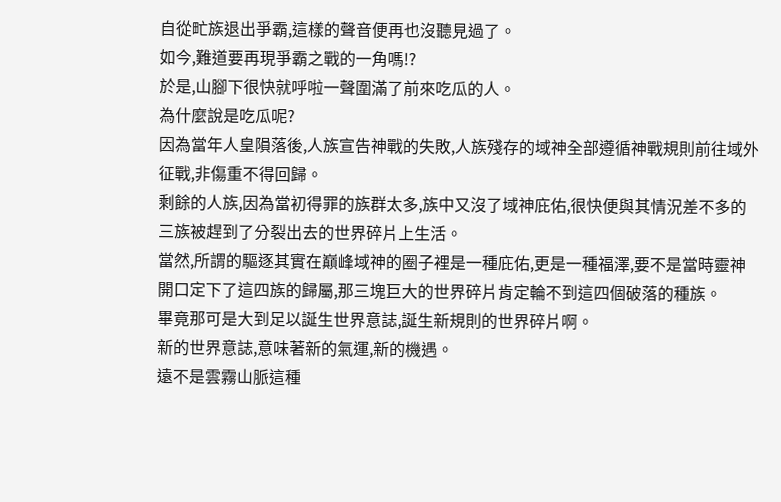自從甿族退出爭霸,這樣的聲音便再也沒聽見過了。
如今,難道要再現爭霸之戰的一角嗎!?
於是,山腳下很快就呼啦一聲圍滿了前來吃瓜的人。
為什麼說是吃瓜呢?
因為當年人皇隕落後,人族宣告神戰的失敗,人族殘存的域神全部遵循神戰規則前往域外征戰,非傷重不得回歸。
剩餘的人族,因為當初得罪的族群太多,族中又沒了域神庇佑,很快便與其情況差不多的三族被趕到了分裂出去的世界碎片上生活。
當然,所謂的驅逐其實在巔峰域神的圈子裡是一種庇佑,更是一種福澤,要不是當時靈神開口定下了這四族的歸屬,那三塊巨大的世界碎片肯定輪不到這四個破落的種族。
畢竟那可是大到足以誕生世界意誌,誕生新規則的世界碎片啊。
新的世界意誌,意味著新的氣運,新的機遇。
遠不是雲霧山脈這種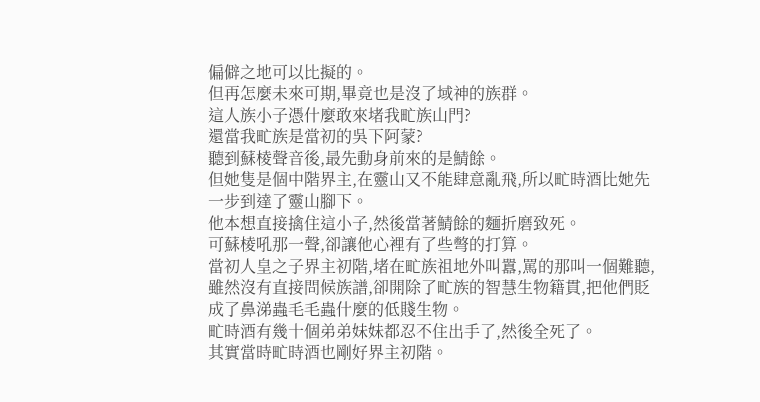偏僻之地可以比擬的。
但再怎麼未來可期,畢竟也是沒了域神的族群。
這人族小子憑什麼敢來堵我甿族山門?
還當我甿族是當初的吳下阿蒙?
聽到蘇棱聲音後,最先動身前來的是鯖餘。
但她隻是個中階界主,在靈山又不能肆意亂飛,所以甿時酒比她先一步到達了靈山腳下。
他本想直接擒住這小子,然後當著鯖餘的麵折磨致死。
可蘇棱吼那一聲,卻讓他心裡有了些彆的打算。
當初人皇之子界主初階,堵在甿族祖地外叫囂,罵的那叫一個難聽,雖然沒有直接問候族譜,卻開除了甿族的智慧生物籍貫,把他們貶成了鼻涕蟲毛毛蟲什麼的低賤生物。
甿時酒有幾十個弟弟妹妹都忍不住出手了,然後全死了。
其實當時甿時酒也剛好界主初階。